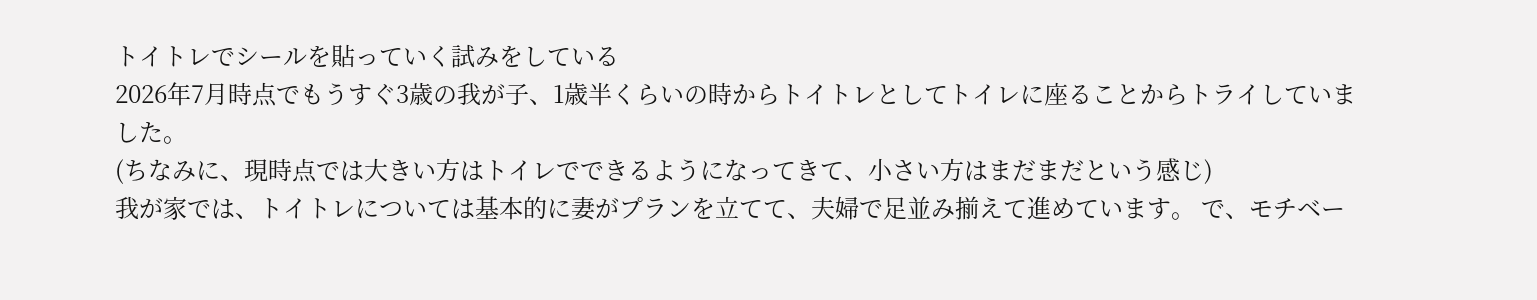トイトレでシールを貼っていく試みをしている
2026年7月時点でもうすぐ3歳の我が子、1歳半くらいの時からトイトレとしてトイレに座ることからトライしていました。
(ちなみに、現時点では大きい方はトイレでできるようになってきて、小さい方はまだまだという感じ)
我が家では、トイトレについては基本的に妻がプランを立てて、夫婦で足並み揃えて進めています。 で、モチベー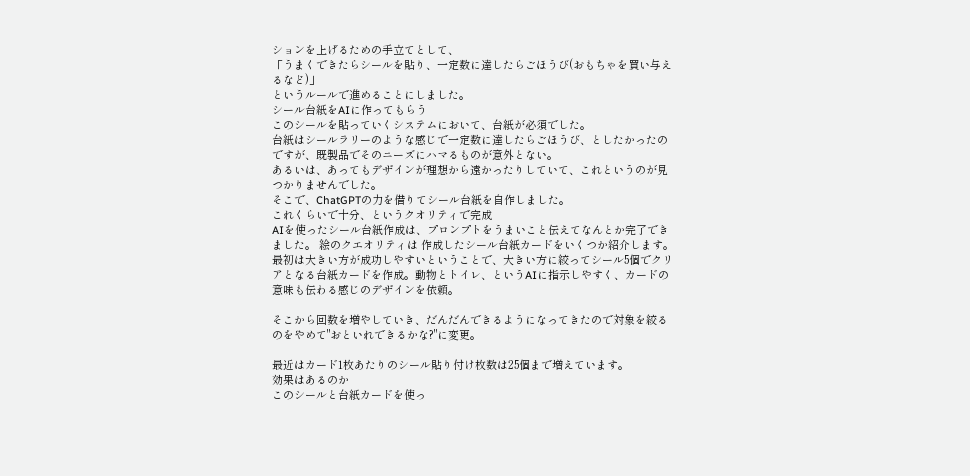ションを上げるための手立てとして、
「うまくできたらシールを貼り、一定数に達したらごほうび(おもちゃを買い与えるなど)」
というルールで進めることにしました。
シール台紙をAIに作ってもらう
このシールを貼っていくシステムにおいて、台紙が必須でした。
台紙はシールラリーのような感じで一定数に達したらごほうび、としたかったのですが、既製品でそのニーズにハマるものが意外とない。
あるいは、あってもデザインが理想から遠かったりしていて、これというのが見つかりませんでした。
そこで、ChatGPTの力を借りてシール台紙を自作しました。
これくらいで十分、というクオリティで完成
AIを使ったシール台紙作成は、プロンプトをうまいこと伝えてなんとか完了できました。 絵のクエオリティは 作成したシール台紙カードをいくつか紹介します。
最初は大きい方が成功しやすいということで、大きい方に絞ってシール5個でクリアとなる台紙カードを作成。動物とトイレ、というAIに指示しやすく、カードの意味も伝わる感じのデザインを依頼。

そこから回数を増やしていき、だんだんできるようになってきたので対象を絞るのをやめて"おといれできるかな?"に変更。

最近はカード1枚あたりのシール貼り付け枚数は25個まで増えています。
効果はあるのか
このシールと台紙カードを使っ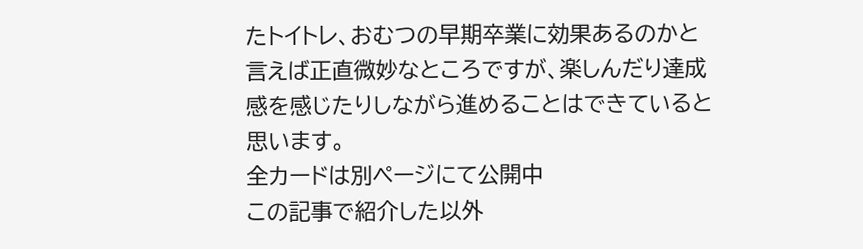たトイトレ、おむつの早期卒業に効果あるのかと言えば正直微妙なところですが、楽しんだり達成感を感じたりしながら進めることはできていると思います。
全カードは別ページにて公開中
この記事で紹介した以外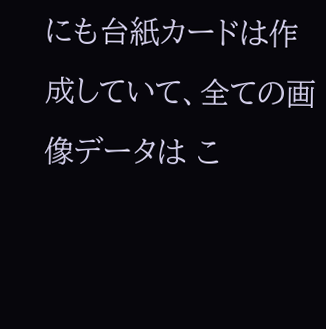にも台紙カードは作成していて、全ての画像データは こ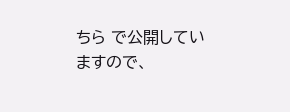ちら で公開していますので、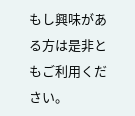もし興味がある方は是非ともご利用ください。